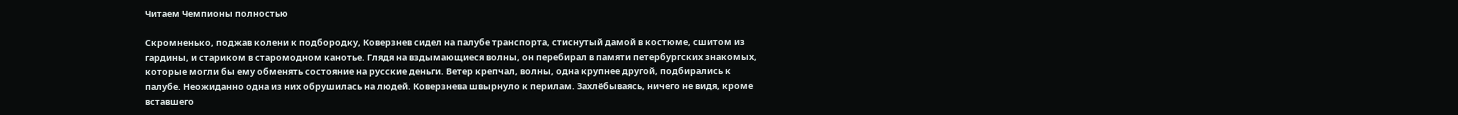Читаем Чемпионы полностью

Скромненько, поджав колени к подбородку, Коверзнев сидел на палубе транспорта, стиснутый дамой в костюме, сшитом из гардины, и стариком в старомодном канотье. Глядя на вздымающиеся волны, он перебирал в памяти петербургских знакомых, которые могли бы ему обменять состояние на русские деньги. Ветер крепчал, волны, одна крупнее другой, подбирались к палубе. Неожиданно одна из них обрушилась на людей. Коверзнева швырнуло к перилам. Захлёбываясь, ничего не видя, кроме вставшего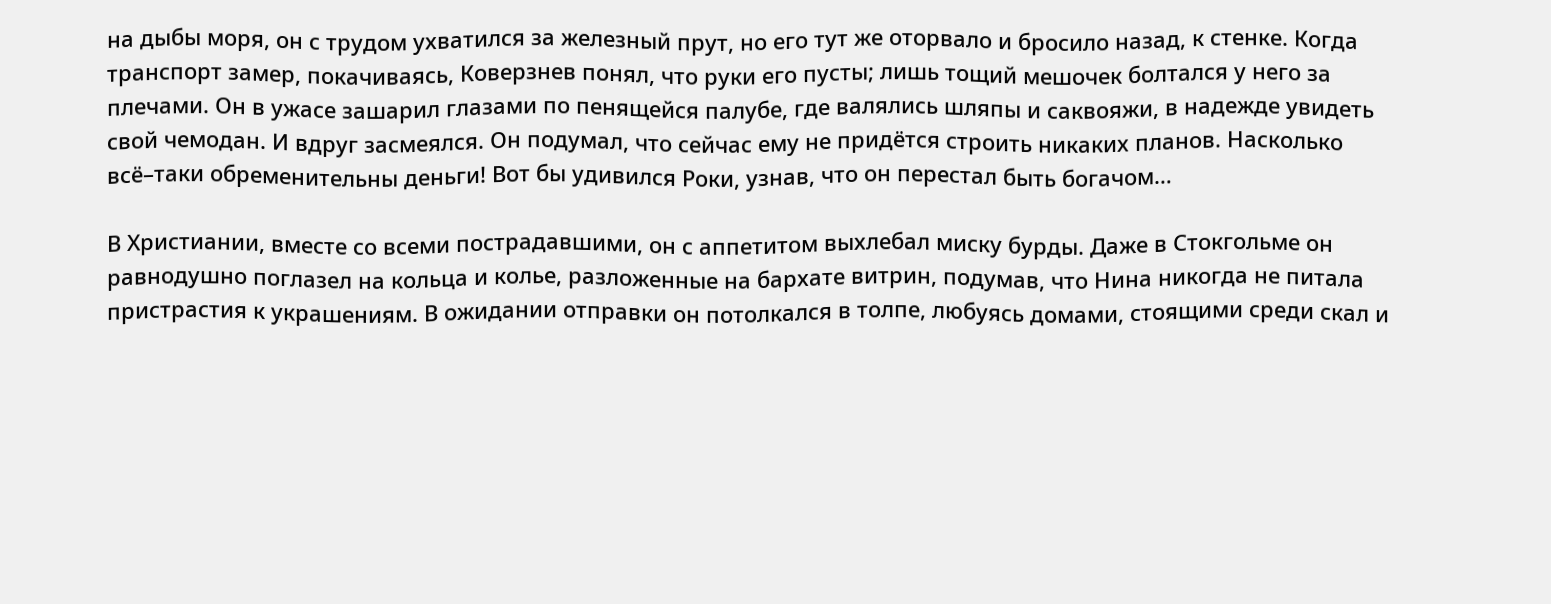на дыбы моря, он с трудом ухватился за железный прут, но его тут же оторвало и бросило назад, к стенке. Когда транспорт замер, покачиваясь, Коверзнев понял, что руки его пусты; лишь тощий мешочек болтался у него за плечами. Он в ужасе зашарил глазами по пенящейся палубе, где валялись шляпы и саквояжи, в надежде увидеть свой чемодан. И вдруг засмеялся. Он подумал, что сейчас ему не придётся строить никаких планов. Насколько всё–таки обременительны деньги! Вот бы удивился Роки, узнав, что он перестал быть богачом…

В Христиании, вместе со всеми пострадавшими, он с аппетитом выхлебал миску бурды. Даже в Стокгольме он равнодушно поглазел на кольца и колье, разложенные на бархате витрин, подумав, что Нина никогда не питала пристрастия к украшениям. В ожидании отправки он потолкался в толпе, любуясь домами, стоящими среди скал и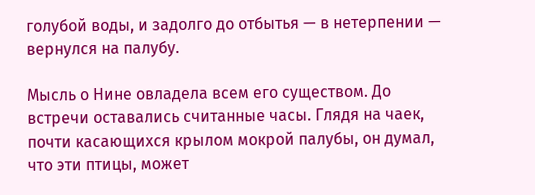голубой воды, и задолго до отбытья — в нетерпении — вернулся на палубу.

Мысль о Нине овладела всем его существом. До встречи оставались считанные часы. Глядя на чаек, почти касающихся крылом мокрой палубы, он думал, что эти птицы, может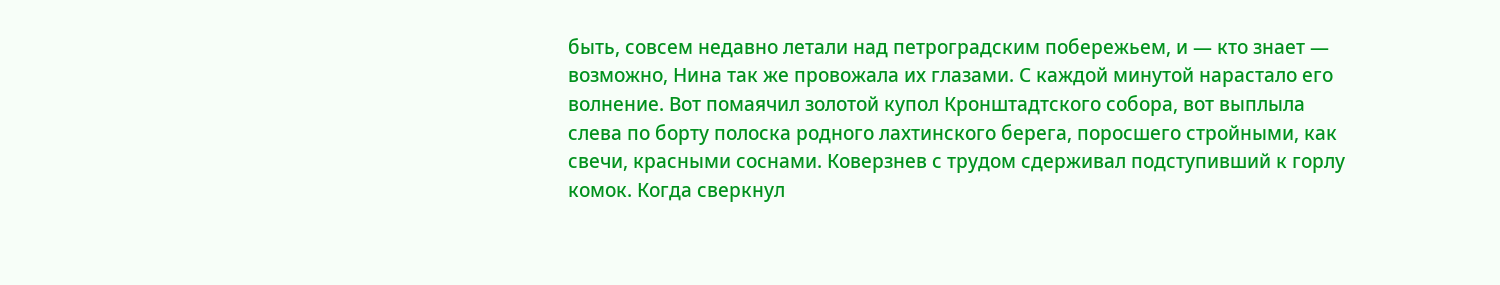быть, совсем недавно летали над петроградским побережьем, и — кто знает — возможно, Нина так же провожала их глазами. С каждой минутой нарастало его волнение. Вот помаячил золотой купол Кронштадтского собора, вот выплыла слева по борту полоска родного лахтинского берега, поросшего стройными, как свечи, красными соснами. Коверзнев с трудом сдерживал подступивший к горлу комок. Когда сверкнул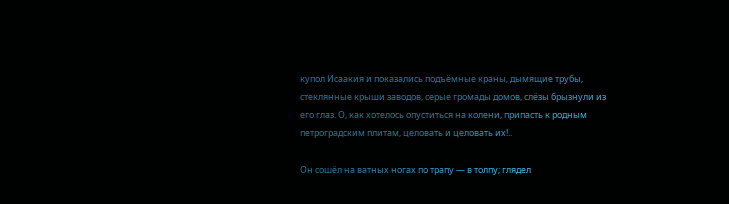купол Исаакия и показались подъёмные краны, дымящие трубы, стеклянные крыши заводов, серые громады домов, слёзы брызнули из его глаз. О, как хотелось опуститься на колени, припасть к родным петроградским плитам, целовать и целовать их!..

Он сошёл на ватных ногах по трапу — в толпу; глядел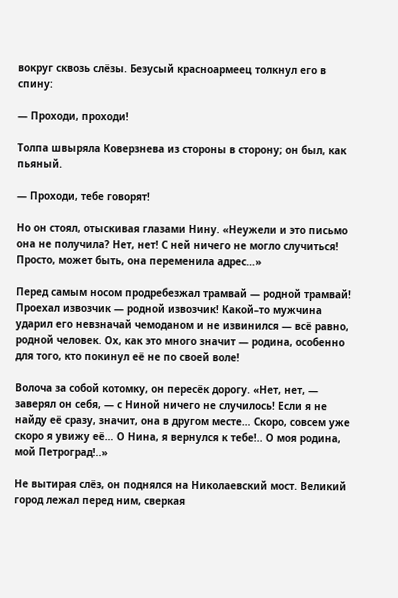вокруг сквозь слёзы. Безусый красноармеец толкнул его в спину:

— Проходи, проходи!

Толпа швыряла Коверзнева из стороны в сторону; он был, как пьяный.

— Проходи, тебе говорят!

Но он стоял, отыскивая глазами Нину. «Неужели и это письмо она не получила? Нет, нет! С ней ничего не могло случиться! Просто, может быть, она переменила адрес…»

Перед самым носом продребезжал трамвай — родной трамвай! Проехал извозчик — родной извозчик! Какой–то мужчина ударил его невзначай чемоданом и не извинился — всё равно, родной человек. Ох, как это много значит — родина, особенно для того, кто покинул её не по своей воле!

Волоча за собой котомку, он пересёк дорогу. «Нет, нет, — заверял он себя, — с Ниной ничего не случилось! Если я не найду её сразу, значит, она в другом месте… Скоро, совсем уже скоро я увижу её… О Нина, я вернулся к тебе!.. О моя родина, мой Петроград!..»

Не вытирая слёз, он поднялся на Николаевский мост. Великий город лежал перед ним, сверкая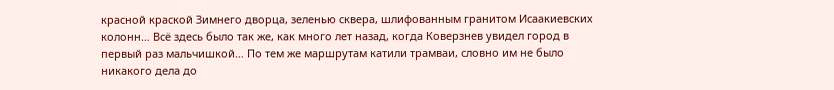красной краской Зимнего дворца, зеленью сквера, шлифованным гранитом Исаакиевских колонн… Всё здесь было так же, как много лет назад, когда Коверзнев увидел город в первый раз мальчишкой… По тем же маршрутам катили трамваи, словно им не было никакого дела до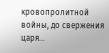кровопролитной войны, до свержения царя…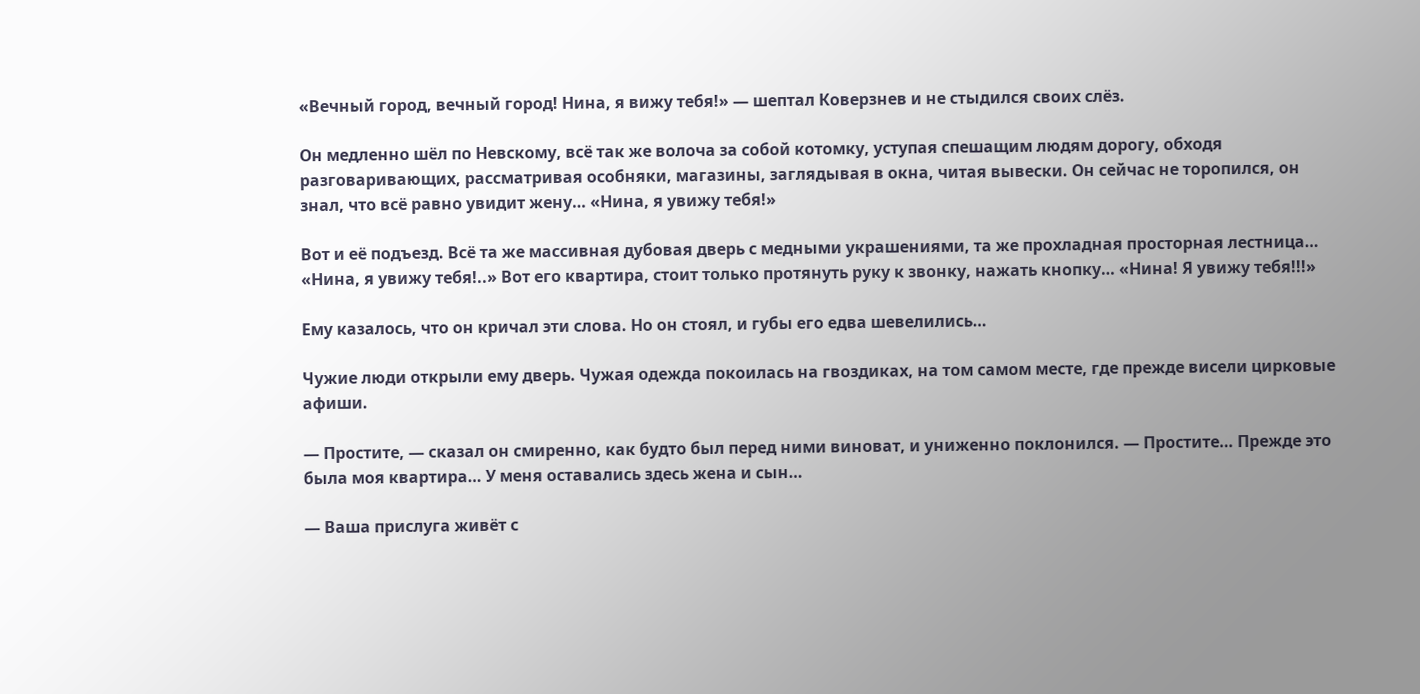«Вечный город, вечный город! Нина, я вижу тебя!» — шептал Коверзнев и не стыдился своих слёз.

Он медленно шёл по Невскому, всё так же волоча за собой котомку, уступая спешащим людям дорогу, обходя разговаривающих, рассматривая особняки, магазины, заглядывая в окна, читая вывески. Он сейчас не торопился, он знал, что всё равно увидит жену… «Нина, я увижу тебя!»

Вот и её подъезд. Всё та же массивная дубовая дверь с медными украшениями, та же прохладная просторная лестница… «Нина, я увижу тебя!..» Вот его квартира, стоит только протянуть руку к звонку, нажать кнопку… «Нина! Я увижу тебя!!!»

Ему казалось, что он кричал эти слова. Но он стоял, и губы его едва шевелились…

Чужие люди открыли ему дверь. Чужая одежда покоилась на гвоздиках, на том самом месте, где прежде висели цирковые афиши.

— Простите, — сказал он смиренно, как будто был перед ними виноват, и униженно поклонился. — Простите… Прежде это была моя квартира… У меня оставались здесь жена и сын…

— Ваша прислуга живёт с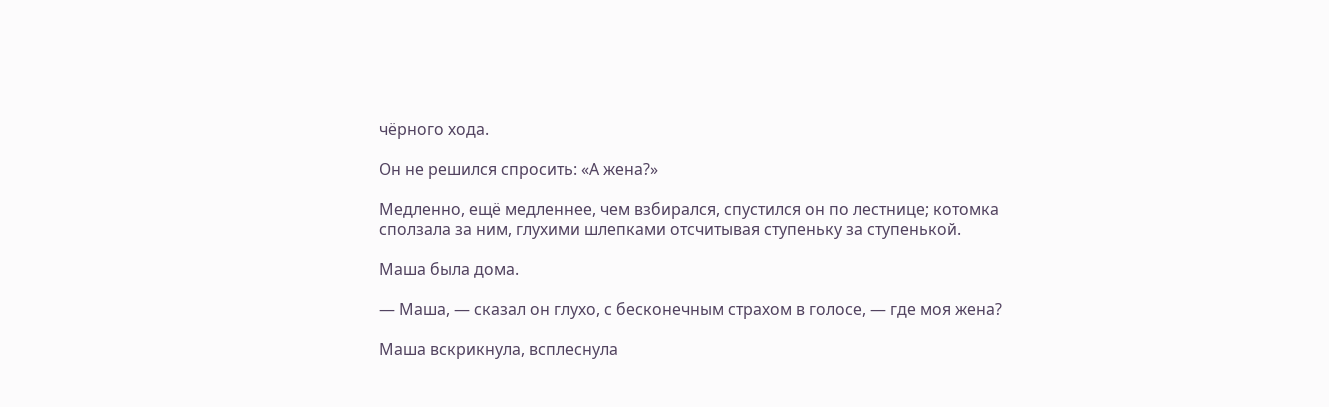чёрного хода.

Он не решился спросить: «А жена?»

Медленно, ещё медленнее, чем взбирался, спустился он по лестнице; котомка сползала за ним, глухими шлепками отсчитывая ступеньку за ступенькой.

Маша была дома.

— Маша, — сказал он глухо, с бесконечным страхом в голосе, — где моя жена?

Маша вскрикнула, всплеснула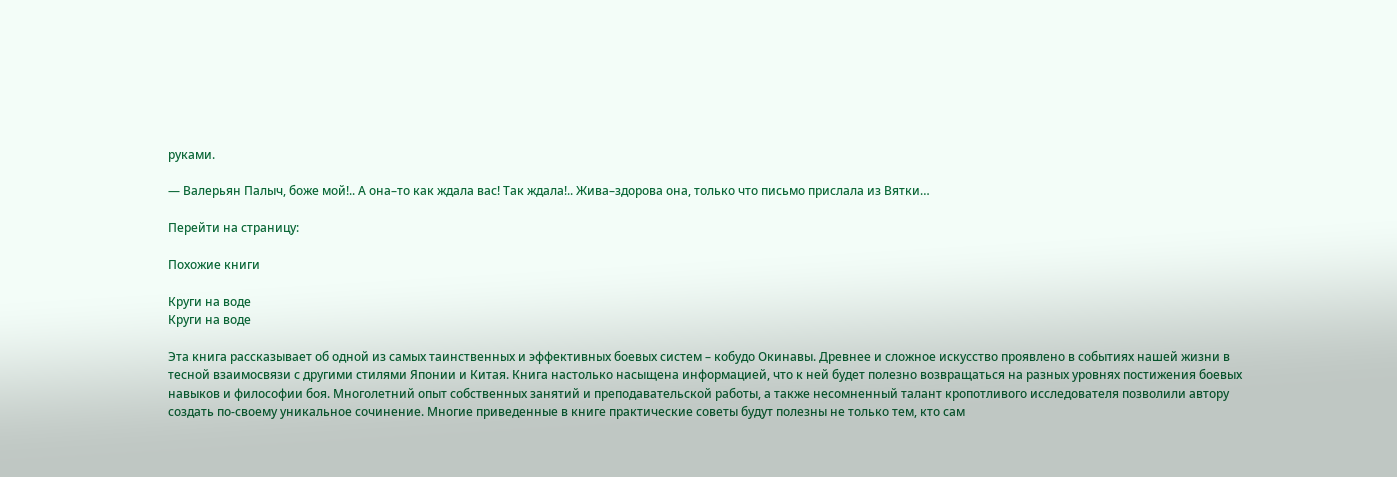руками.

— Валерьян Палыч, боже мой!.. А она–то как ждала вас! Так ждала!.. Жива–здорова она, только что письмо прислала из Вятки…

Перейти на страницу:

Похожие книги

Круги на воде
Круги на воде

Эта книга рассказывает об одной из самых таинственных и эффективных боевых систем – кобудо Окинавы. Древнее и сложное искусство проявлено в событиях нашей жизни в тесной взаимосвязи с другими стилями Японии и Китая. Книга настолько насыщена информацией, что к ней будет полезно возвращаться на разных уровнях постижения боевых навыков и философии боя. Многолетний опыт собственных занятий и преподавательской работы, а также несомненный талант кропотливого исследователя позволили автору создать по-своему уникальное сочинение. Многие приведенные в книге практические советы будут полезны не только тем, кто сам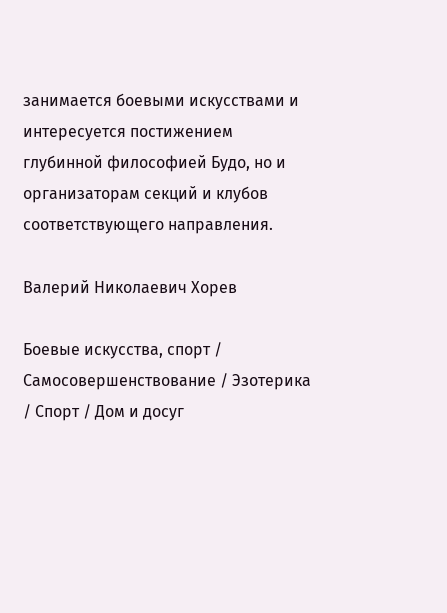занимается боевыми искусствами и интересуется постижением глубинной философией Будо, но и организаторам секций и клубов соответствующего направления.

Валерий Николаевич Хорев

Боевые искусства, спорт / Самосовершенствование / Эзотерика / Спорт / Дом и досуг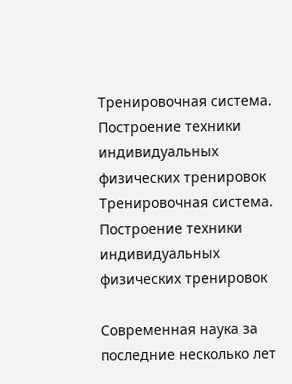Тренировочная система. Построение техники индивидуальных физических тренировок
Тренировочная система. Построение техники индивидуальных физических тренировок

Современная наука за последние несколько лет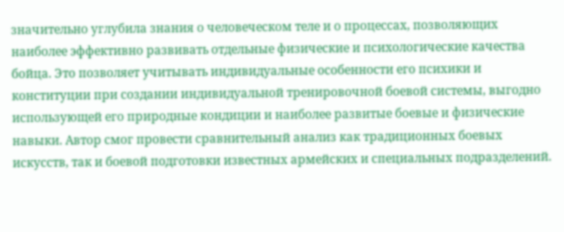значительно углубила знания о человеческом теле и о процессах, позволяющих наиболее эффективно развивать отдельные физические и психологические качества бойца. Это позволяет учитывать индивидуальные особенности его психики и конституции при создании индивидуальной тренировочной боевой системы, выгодно использующей его природные кондиции и наиболее развитые боевые и физические навыки. Автор смог провести сравнительный анализ как традиционных боевых искусств, так и боевой подготовки известных армейских и специальных подразделений.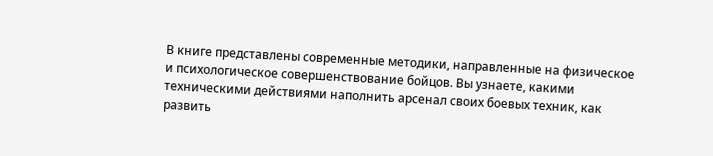В книге представлены современные методики, направленные на физическое и психологическое совершенствование бойцов. Вы узнаете, какими техническими действиями наполнить арсенал своих боевых техник, как развить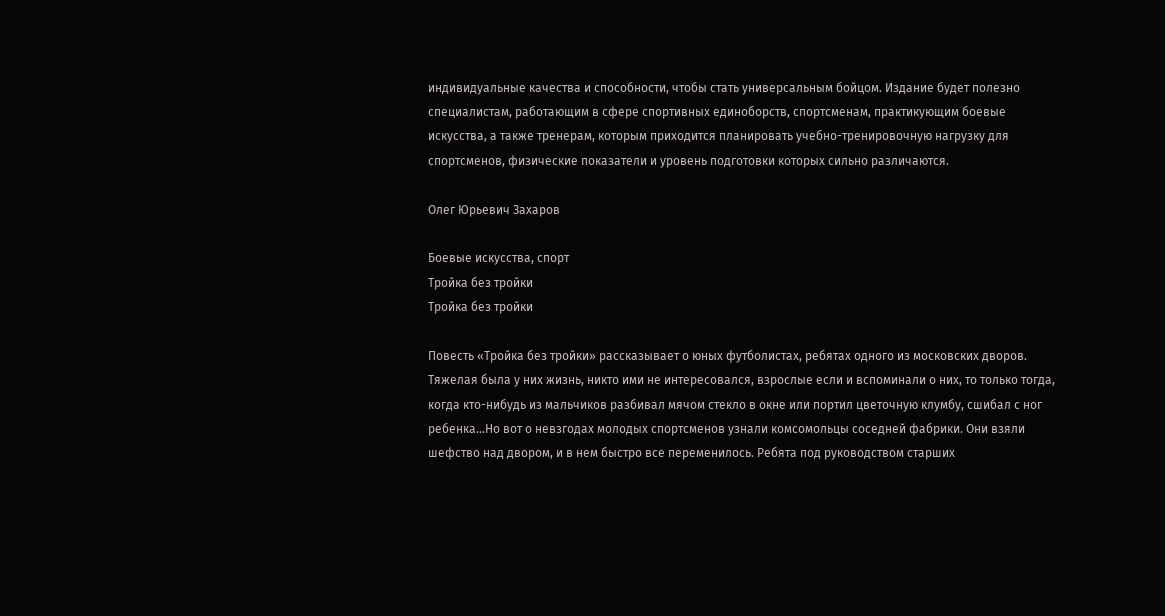индивидуальные качества и способности, чтобы стать универсальным бойцом. Издание будет полезно специалистам, работающим в сфере спортивных единоборств, спортсменам, практикующим боевые искусства, а также тренерам, которым приходится планировать учебно-тренировочную нагрузку для спортсменов, физические показатели и уровень подготовки которых сильно различаются.

Олег Юрьевич Захаров

Боевые искусства, спорт
Тройка без тройки
Тройка без тройки

Повесть «Тройка без тройки» рассказывает о юных футболистах, ребятах одного из московских дворов. Тяжелая была у них жизнь, никто ими не интересовался, взрослые если и вспоминали о них, то только тогда, когда кто-нибудь из мальчиков разбивал мячом стекло в окне или портил цветочную клумбу, сшибал с ног ребенка…Но вот о невзгодах молодых спортсменов узнали комсомольцы соседней фабрики. Они взяли шефство над двором, и в нем быстро все переменилось. Ребята под руководством старших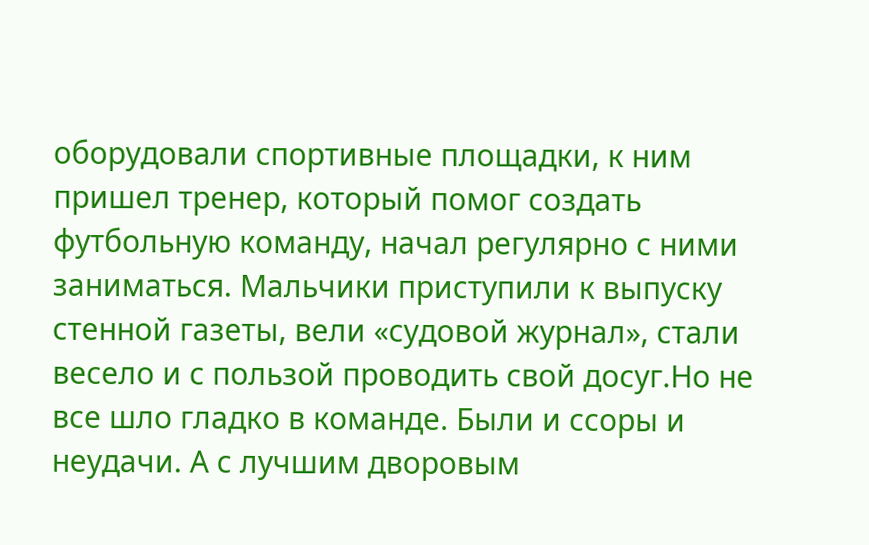оборудовали спортивные площадки, к ним пришел тренер, который помог создать футбольную команду, начал регулярно с ними заниматься. Мальчики приступили к выпуску стенной газеты, вели «судовой журнал», стали весело и с пользой проводить свой досуг.Но не все шло гладко в команде. Были и ссоры и неудачи. А с лучшим дворовым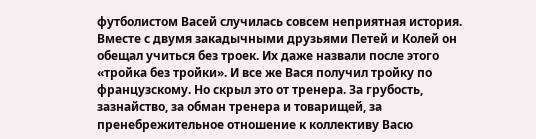футболистом Васей случилась совсем неприятная история. Вместе с двумя закадычными друзьями Петей и Колей он обещал учиться без троек. Их даже назвали после этого «тройка без тройки». И все же Вася получил тройку по французскому. Но скрыл это от тренера. За грубость, зазнайство, за обман тренера и товарищей, за пренебрежительное отношение к коллективу Васю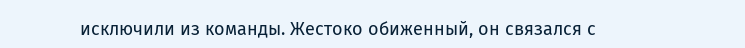исключили из команды. Жестоко обиженный, он связался с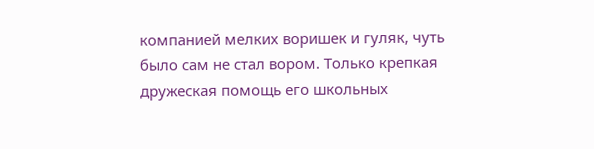компанией мелких воришек и гуляк, чуть было сам не стал вором. Только крепкая дружеская помощь его школьных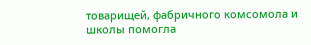товарищей, фабричного комсомола и школы помогла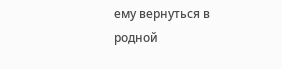ему вернуться в родной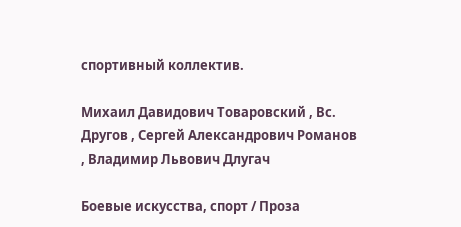спортивный коллектив.

Михаил Давидович Товаровский , Вс. Другов , Сергей Александрович Романов , Владимир Львович Длугач

Боевые искусства, спорт / Проза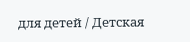для детей / Детская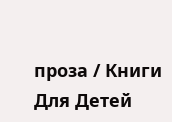проза / Книги Для Детей